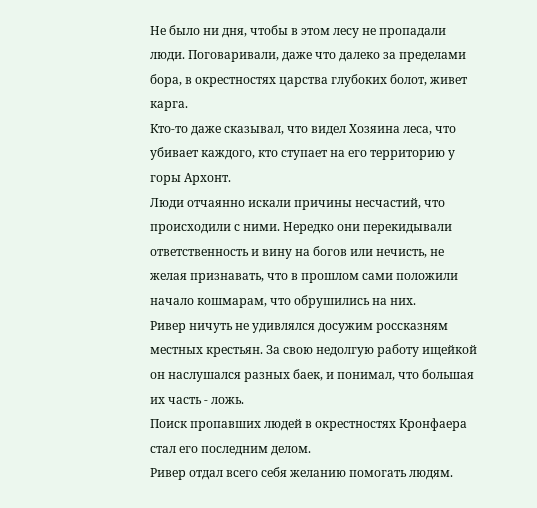Не было ни дня, чтобы в этом лесу не пропадали люди. Поговаривали, даже что далеко за пределами бора, в окрестностях царства глубоких болот, живет карга.
Кто-то даже сказывал, что видел Хозяина леса, что убивает каждого, кто ступает на его территорию у горы Архонт.
Люди отчаянно искали причины несчастий, что происходили с ними. Нередко они перекидывали ответственность и вину на богов или нечисть, не желая признавать, что в прошлом сами положили начало кошмарам, что обрушились на них.
Ривер ничуть не удивлялся досужим россказням местных крестьян. За свою недолгую работу ищейкой он наслушался разных баек, и понимал, что большая их часть - ложь.
Поиск пропавших людей в окрестностях Кронфаера стал его последним делом.
Ривер отдал всего себя желанию помогать людям.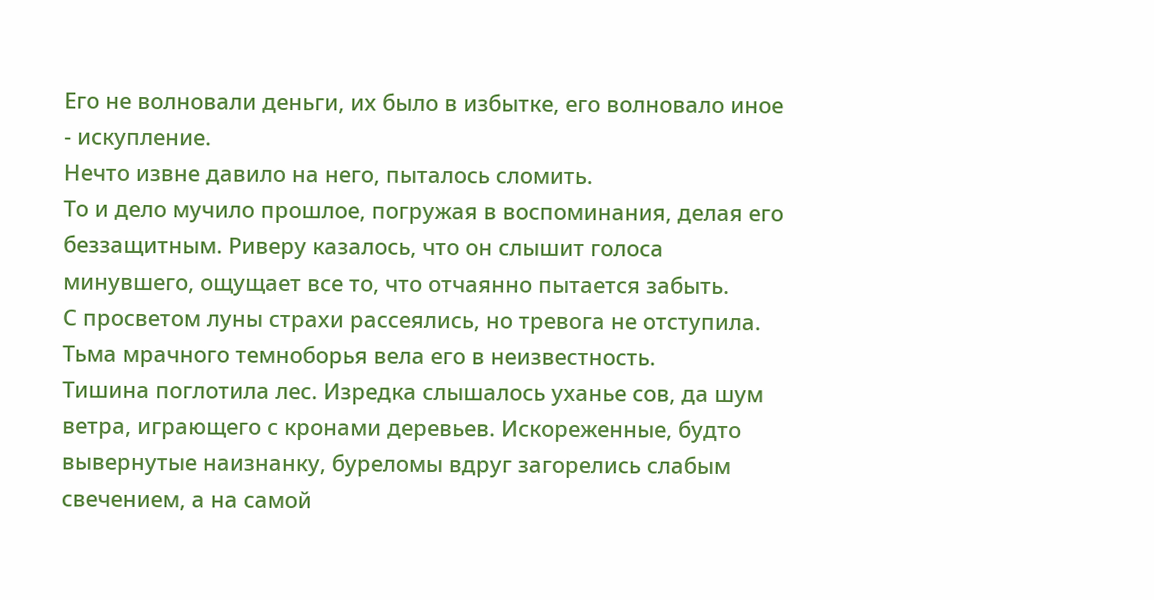Его не волновали деньги, их было в избытке, его волновало иное - искупление.
Нечто извне давило на него, пыталось сломить.
То и дело мучило прошлое, погружая в воспоминания, делая его беззащитным. Риверу казалось, что он слышит голоса минувшего, ощущает все то, что отчаянно пытается забыть.
С просветом луны страхи рассеялись, но тревога не отступила.
Тьма мрачного темноборья вела его в неизвестность.
Тишина поглотила лес. Изредка слышалось уханье сов, да шум ветра, играющего с кронами деревьев. Искореженные, будто вывернутые наизнанку, буреломы вдруг загорелись слабым свечением, а на самой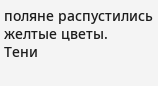поляне распустились желтые цветы.
Тени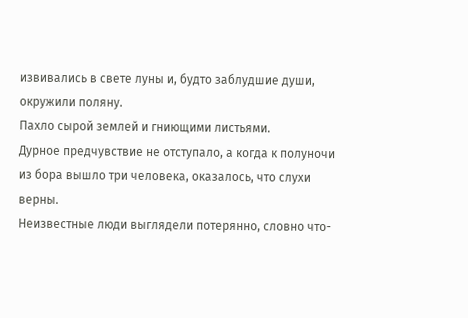извивались в свете луны и, будто заблудшие души, окружили поляну.
Пахло сырой землей и гниющими листьями.
Дурное предчувствие не отступало, а когда к полуночи из бора вышло три человека, оказалось, что слухи верны.
Неизвестные люди выглядели потерянно, словно что-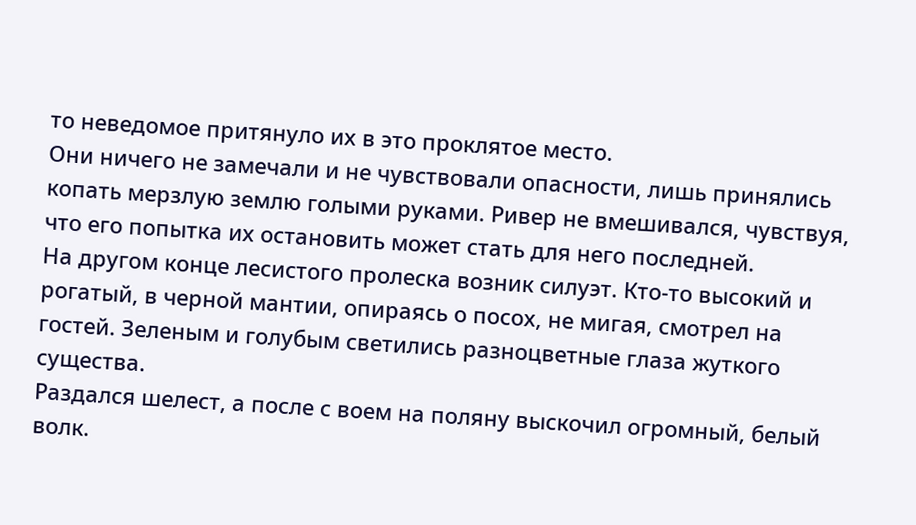то неведомое притянуло их в это проклятое место.
Они ничего не замечали и не чувствовали опасности, лишь принялись копать мерзлую землю голыми руками. Ривер не вмешивался, чувствуя, что его попытка их остановить может стать для него последней.
На другом конце лесистого пролеска возник силуэт. Кто-то высокий и рогатый, в черной мантии, опираясь о посох, не мигая, смотрел на гостей. Зеленым и голубым светились разноцветные глаза жуткого существа.
Раздался шелест, а после с воем на поляну выскочил огромный, белый волк.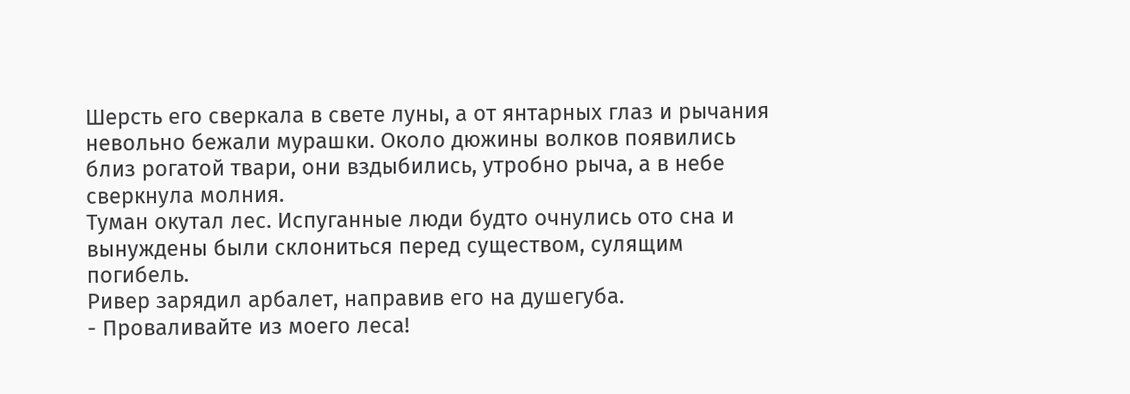Шерсть его сверкала в свете луны, а от янтарных глаз и рычания невольно бежали мурашки. Около дюжины волков появились близ рогатой твари, они вздыбились, утробно рыча, а в небе сверкнула молния.
Туман окутал лес. Испуганные люди будто очнулись ото сна и вынуждены были склониться перед существом, сулящим погибель.
Ривер зарядил арбалет, направив его на душегуба.
- Проваливайте из моего леса!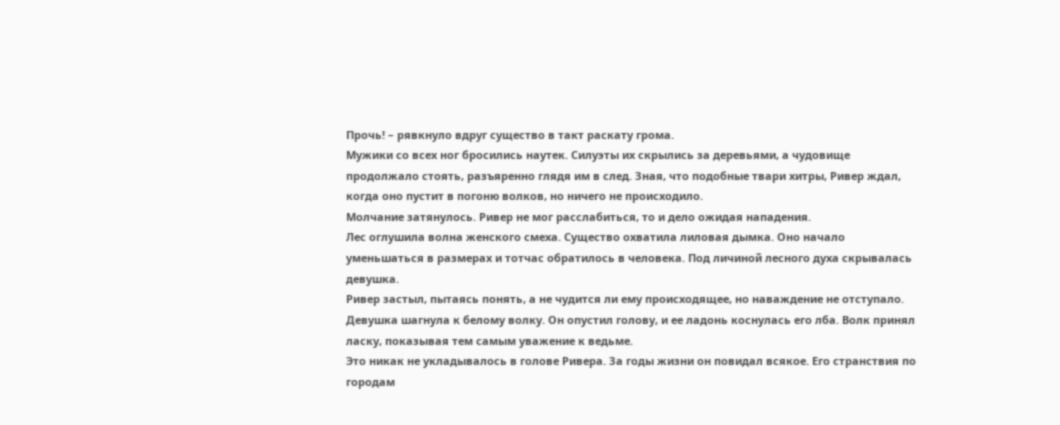Прочь! – рявкнуло вдруг существо в такт раскату грома.
Мужики со всех ног бросились наутек. Силуэты их скрылись за деревьями, а чудовище продолжало стоять, разъяренно глядя им в след. Зная, что подобные твари хитры, Ривер ждал, когда оно пустит в погоню волков, но ничего не происходило.
Молчание затянулось. Ривер не мог расслабиться, то и дело ожидая нападения.
Лес оглушила волна женского смеха. Существо охватила лиловая дымка. Оно начало уменьшаться в размерах и тотчас обратилось в человека. Под личиной лесного духа скрывалась девушка.
Ривер застыл, пытаясь понять, а не чудится ли ему происходящее, но наваждение не отступало.
Девушка шагнула к белому волку. Он опустил голову, и ее ладонь коснулась его лба. Волк принял ласку, показывая тем самым уважение к ведьме.
Это никак не укладывалось в голове Ривера. За годы жизни он повидал всякое. Его странствия по городам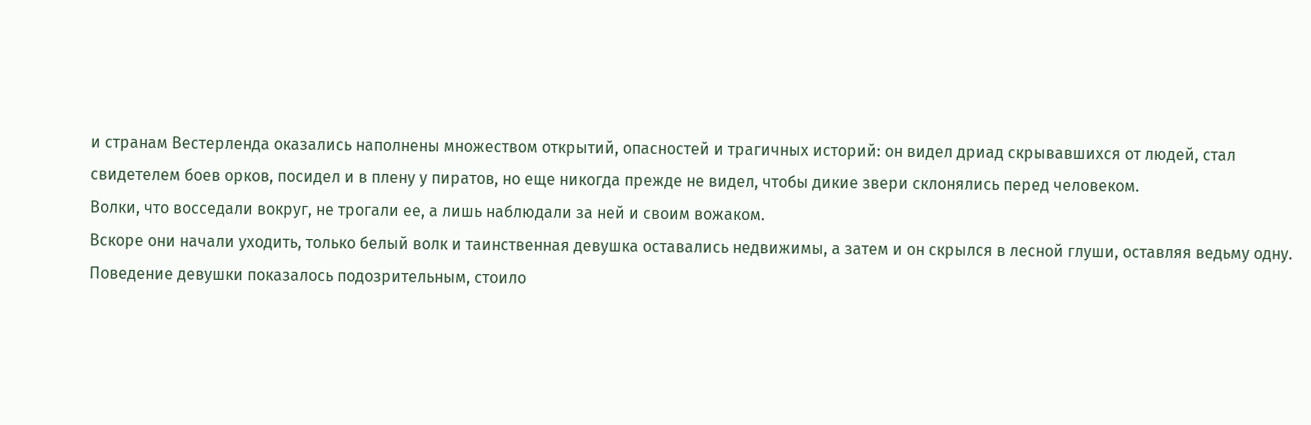и странам Вестерленда оказались наполнены множеством открытий, опасностей и трагичных историй: он видел дриад скрывавшихся от людей, стал свидетелем боев орков, посидел и в плену у пиратов, но еще никогда прежде не видел, чтобы дикие звери склонялись перед человеком.
Волки, что восседали вокруг, не трогали ее, а лишь наблюдали за ней и своим вожаком.
Вскоре они начали уходить, только белый волк и таинственная девушка оставались недвижимы, а затем и он скрылся в лесной глуши, оставляя ведьму одну.
Поведение девушки показалось подозрительным, стоило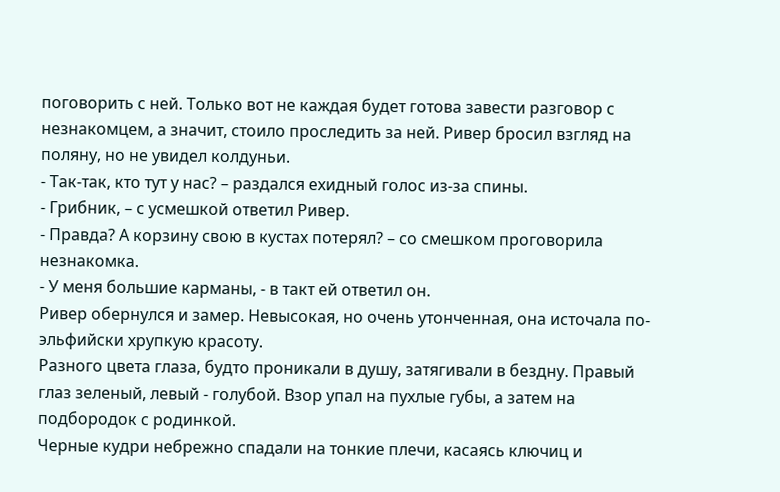поговорить с ней. Только вот не каждая будет готова завести разговор с незнакомцем, а значит, стоило проследить за ней. Ривер бросил взгляд на поляну, но не увидел колдуньи.
- Так-так, кто тут у нас? – раздался ехидный голос из-за спины.
- Грибник, – с усмешкой ответил Ривер.
- Правда? А корзину свою в кустах потерял? – со смешком проговорила незнакомка.
- У меня большие карманы, - в такт ей ответил он.
Ривер обернулся и замер. Невысокая, но очень утонченная, она источала по-эльфийски хрупкую красоту.
Разного цвета глаза, будто проникали в душу, затягивали в бездну. Правый глаз зеленый, левый - голубой. Взор упал на пухлые губы, а затем на подбородок с родинкой.
Черные кудри небрежно спадали на тонкие плечи, касаясь ключиц и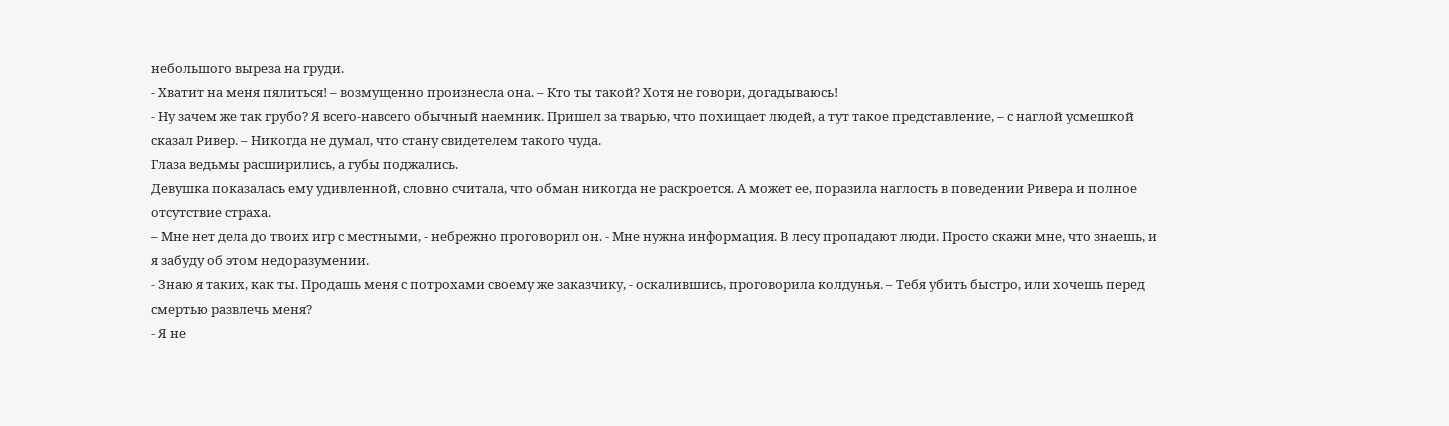небольшого выреза на груди.
- Хватит на меня пялиться! – возмущенно произнесла она. – Кто ты такой? Хотя не говори, догадываюсь!
- Ну зачем же так грубо? Я всего-навсего обычный наемник. Пришел за тварью, что похищает людей, а тут такое представление, – с наглой усмешкой сказал Ривер. – Никогда не думал, что стану свидетелем такого чуда.
Глаза ведьмы расширились, а губы поджались.
Девушка показалась ему удивленной, словно считала, что обман никогда не раскроется. А может ее, поразила наглость в поведении Ривера и полное отсутствие страха.
– Мне нет дела до твоих игр с местными, - небрежно проговорил он. - Мне нужна информация. В лесу пропадают люди. Просто скажи мне, что знаешь, и я забуду об этом недоразумении.
- Знаю я таких, как ты. Продашь меня с потрохами своему же заказчику, - оскалившись, проговорила колдунья. – Тебя убить быстро, или хочешь перед смертью развлечь меня?
- Я не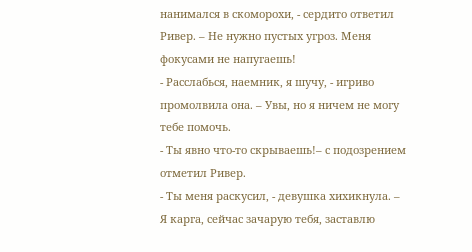нанимался в скоморохи, - сердито ответил Ривер. – Не нужно пустых угроз. Меня фокусами не напугаешь!
- Расслабься, наемник, я шучу, - игриво промолвила она. – Увы, но я ничем не могу тебе помочь.
- Ты явно что-то скрываешь!– с подозрением отметил Ривер.
- Ты меня раскусил, - девушка хихикнула. – Я карга, сейчас зачарую тебя, заставлю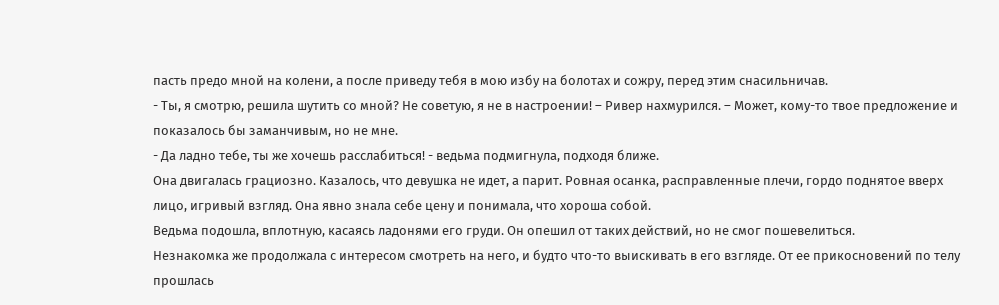пасть предо мной на колени, а после приведу тебя в мою избу на болотах и сожру, перед этим снасильничав.
- Ты, я смотрю, решила шутить со мной? Не советую, я не в настроении! – Ривер нахмурился. – Может, кому-то твое предложение и показалось бы заманчивым, но не мне.
- Да ладно тебе, ты же хочешь расслабиться! - ведьма подмигнула, подходя ближе.
Она двигалась грациозно. Казалось, что девушка не идет, а парит. Ровная осанка, расправленные плечи, гордо поднятое вверх лицо, игривый взгляд. Она явно знала себе цену и понимала, что хороша собой.
Ведьма подошла, вплотную, касаясь ладонями его груди. Он опешил от таких действий, но не смог пошевелиться.
Незнакомка же продолжала с интересом смотреть на него, и будто что-то выискивать в его взгляде. От ее прикосновений по телу прошлась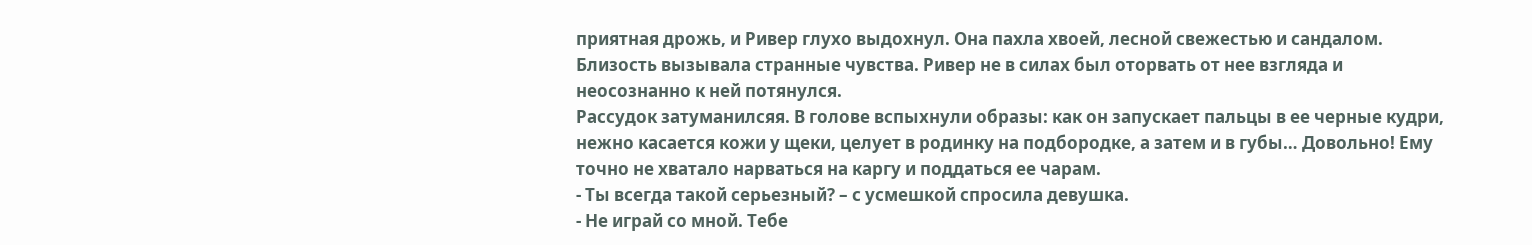приятная дрожь, и Ривер глухо выдохнул. Она пахла хвоей, лесной свежестью и сандалом.
Близость вызывала странные чувства. Ривер не в силах был оторвать от нее взгляда и неосознанно к ней потянулся.
Рассудок затуманилсяя. В голове вспыхнули образы: как он запускает пальцы в ее черные кудри, нежно касается кожи у щеки, целует в родинку на подбородке, а затем и в губы… Довольно! Ему точно не хватало нарваться на каргу и поддаться ее чарам.
- Ты всегда такой серьезный? – с усмешкой спросила девушка.
- Не играй со мной. Тебе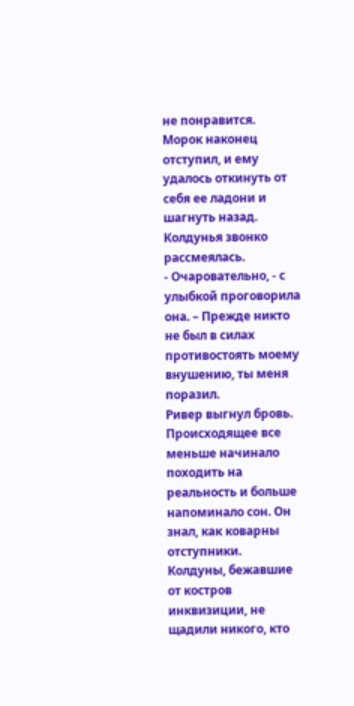не понравится.
Морок наконец отступил, и ему удалось откинуть от себя ее ладони и шагнуть назад.
Колдунья звонко рассмеялась.
- Очаровательно, - с улыбкой проговорила она. – Прежде никто не был в силах противостоять моему внушению, ты меня поразил.
Ривер выгнул бровь. Происходящее все меньше начинало походить на реальность и больше напоминало сон. Он знал, как коварны отступники.
Колдуны, бежавшие от костров инквизиции, не щадили никого, кто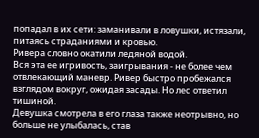попадал в их сети: заманивали в ловушки, истязали, питаясь страданиями и кровью.
Ривера словно окатили ледяной водой.
Вся эта ее игривость, заигрывания - не более чем отвлекающий маневр. Ривер быстро пробежался взглядом вокруг, ожидая засады. Но лес ответил тишиной.
Девушка смотрела в его глаза также неотрывно, но больше не улыбалась, став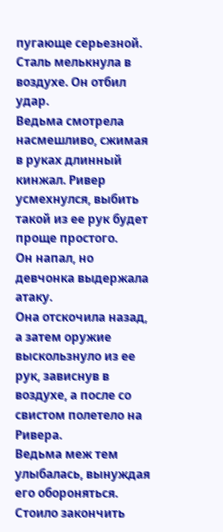пугающе серьезной. Сталь мелькнула в воздухе. Он отбил удар.
Ведьма смотрела насмешливо, сжимая в руках длинный кинжал. Ривер усмехнулся, выбить такой из ее рук будет проще простого.
Он напал, но девчонка выдержала атаку.
Она отскочила назад, а затем оружие выскользнуло из ее рук, зависнув в воздухе, а после со свистом полетело на Ривера.
Ведьма меж тем улыбалась, вынуждая его обороняться. Стоило закончить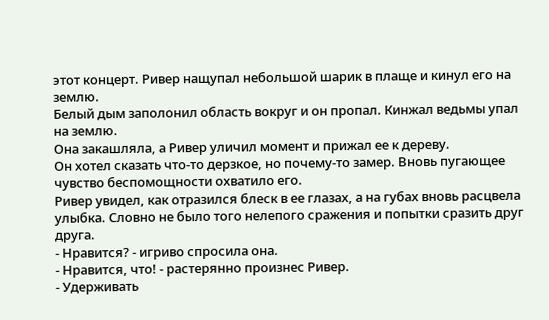этот концерт. Ривер нащупал небольшой шарик в плаще и кинул его на землю.
Белый дым заполонил область вокруг и он пропал. Кинжал ведьмы упал на землю.
Она закашляла, а Ривер уличил момент и прижал ее к дереву.
Он хотел сказать что-то дерзкое, но почему-то замер. Вновь пугающее чувство беспомощности охватило его.
Ривер увидел, как отразился блеск в ее глазах, а на губах вновь расцвела улыбка. Словно не было того нелепого сражения и попытки сразить друг друга.
- Нравится? - игриво спросила она.
- Нравится, что! - растерянно произнес Ривер.
- Удерживать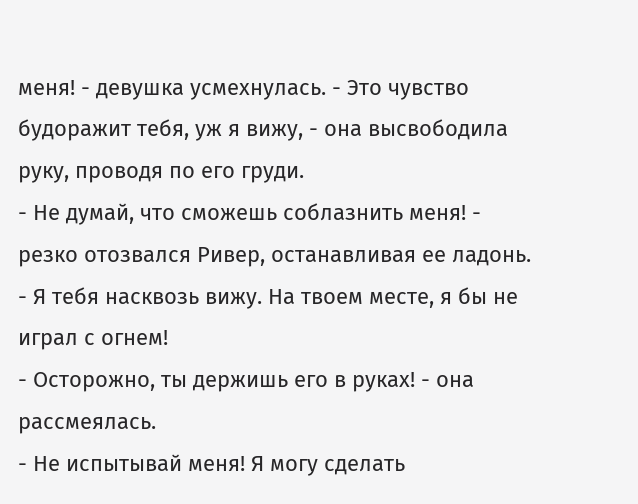меня! - девушка усмехнулась. - Это чувство будоражит тебя, уж я вижу, - она высвободила руку, проводя по его груди.
- Не думай, что сможешь соблазнить меня! - резко отозвался Ривер, останавливая ее ладонь. - Я тебя насквозь вижу. На твоем месте, я бы не играл с огнем!
- Осторожно, ты держишь его в руках! - она рассмеялась.
- Не испытывай меня! Я могу сделать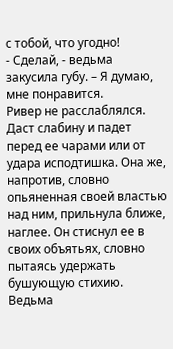с тобой, что угодно!
- Сделай, - ведьма закусила губу. – Я думаю, мне понравится.
Ривер не расслаблялся. Даст слабину и падет перед ее чарами или от удара исподтишка. Она же, напротив, словно опьяненная своей властью над ним, прильнула ближе, наглее. Он стиснул ее в своих объятьях, словно пытаясь удержать бушующую стихию.
Ведьма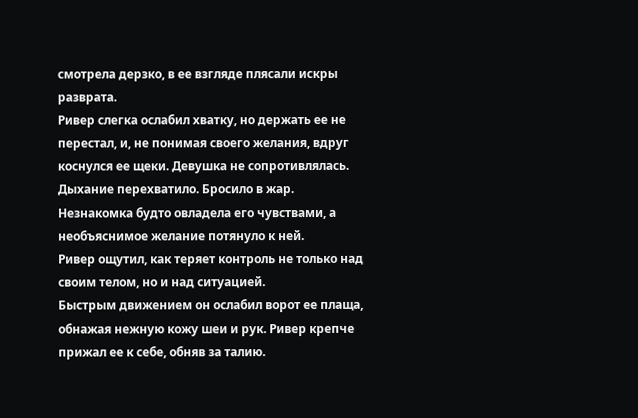смотрела дерзко, в ее взгляде плясали искры разврата.
Ривер слегка ослабил хватку, но держать ее не перестал, и, не понимая своего желания, вдруг коснулся ее щеки. Девушка не сопротивлялась.
Дыхание перехватило. Бросило в жар.
Незнакомка будто овладела его чувствами, а необъяснимое желание потянуло к ней.
Ривер ощутил, как теряет контроль не только над своим телом, но и над ситуацией.
Быстрым движением он ослабил ворот ее плаща, обнажая нежную кожу шеи и рук. Ривер крепче прижал ее к себе, обняв за талию.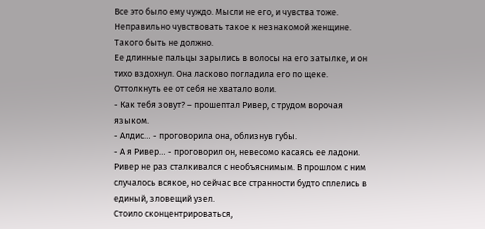Все это было ему чуждо. Мысли не его, и чувства тоже. Неправильно чувствовать такое к незнакомой женщине. Такого быть не должно.
Ее длинные пальцы зарылись в волосы на его затылке, и он тихо вздохнул. Она ласково погладила его по щеке.
Оттолкнуть ее от себя не хватало воли.
- Как тебя зовут? – прошептал Ривер, с трудом ворочая языком.
- Алдис… - проговорила она, облизнув губы.
- А я Ривер… - проговорил он, невесомо касаясь ее ладони.
Ривер не раз сталкивался с необъяснимым. В прошлом с ним случалось всякое, но сейчас все странности будто сплелись в единый, зловещий узел.
Стоило сконцентрироваться,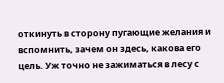откинуть в сторону пугающие желания и вспомнить, зачем он здесь, какова его цель. Уж точно не зажиматься в лесу с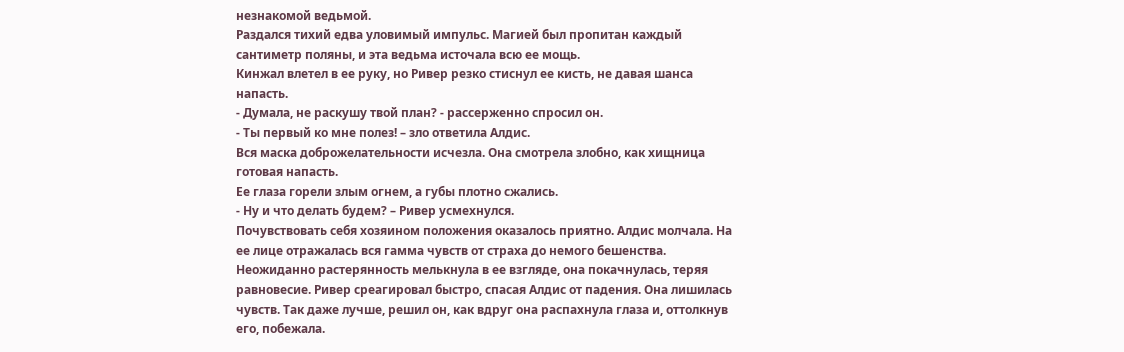незнакомой ведьмой.
Раздался тихий едва уловимый импульс. Магией был пропитан каждый сантиметр поляны, и эта ведьма источала всю ее мощь.
Кинжал влетел в ее руку, но Ривер резко стиснул ее кисть, не давая шанса напасть.
- Думала, не раскушу твой план? - рассерженно спросил он.
- Ты первый ко мне полез! – зло ответила Алдис.
Вся маска доброжелательности исчезла. Она смотрела злобно, как хищница готовая напасть.
Ее глаза горели злым огнем, а губы плотно сжались.
- Ну и что делать будем? – Ривер усмехнулся.
Почувствовать себя хозяином положения оказалось приятно. Алдис молчала. На ее лице отражалась вся гамма чувств от страха до немого бешенства.
Неожиданно растерянность мелькнула в ее взгляде, она покачнулась, теряя равновесие. Ривер среагировал быстро, спасая Алдис от падения. Она лишилась чувств. Так даже лучше, решил он, как вдруг она распахнула глаза и, оттолкнув его, побежала.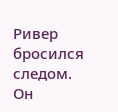Ривер бросился следом.
Он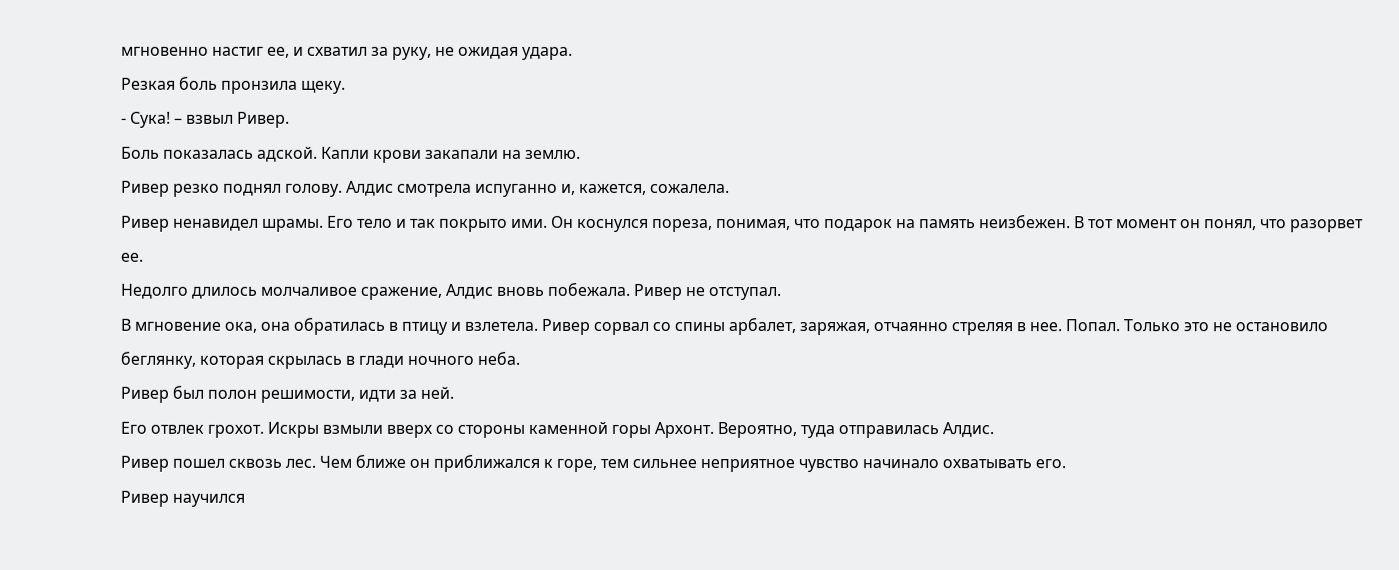мгновенно настиг ее, и схватил за руку, не ожидая удара.
Резкая боль пронзила щеку.
- Сука! – взвыл Ривер.
Боль показалась адской. Капли крови закапали на землю.
Ривер резко поднял голову. Алдис смотрела испуганно и, кажется, сожалела.
Ривер ненавидел шрамы. Его тело и так покрыто ими. Он коснулся пореза, понимая, что подарок на память неизбежен. В тот момент он понял, что разорвет ее.
Недолго длилось молчаливое сражение, Алдис вновь побежала. Ривер не отступал.
В мгновение ока, она обратилась в птицу и взлетела. Ривер сорвал со спины арбалет, заряжая, отчаянно стреляя в нее. Попал. Только это не остановило беглянку, которая скрылась в глади ночного неба.
Ривер был полон решимости, идти за ней.
Его отвлек грохот. Искры взмыли вверх со стороны каменной горы Архонт. Вероятно, туда отправилась Алдис.
Ривер пошел сквозь лес. Чем ближе он приближался к горе, тем сильнее неприятное чувство начинало охватывать его.
Ривер научился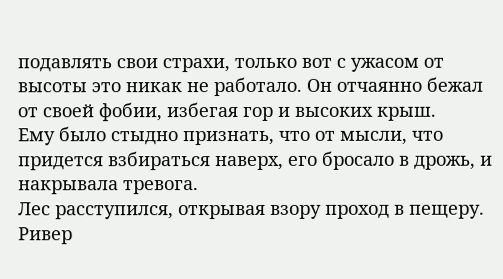подавлять свои страхи, только вот с ужасом от высоты это никак не работало. Он отчаянно бежал от своей фобии, избегая гор и высоких крыш.
Ему было стыдно признать, что от мысли, что придется взбираться наверх, его бросало в дрожь, и накрывала тревога.
Лес расступился, открывая взору проход в пещеру.
Ривер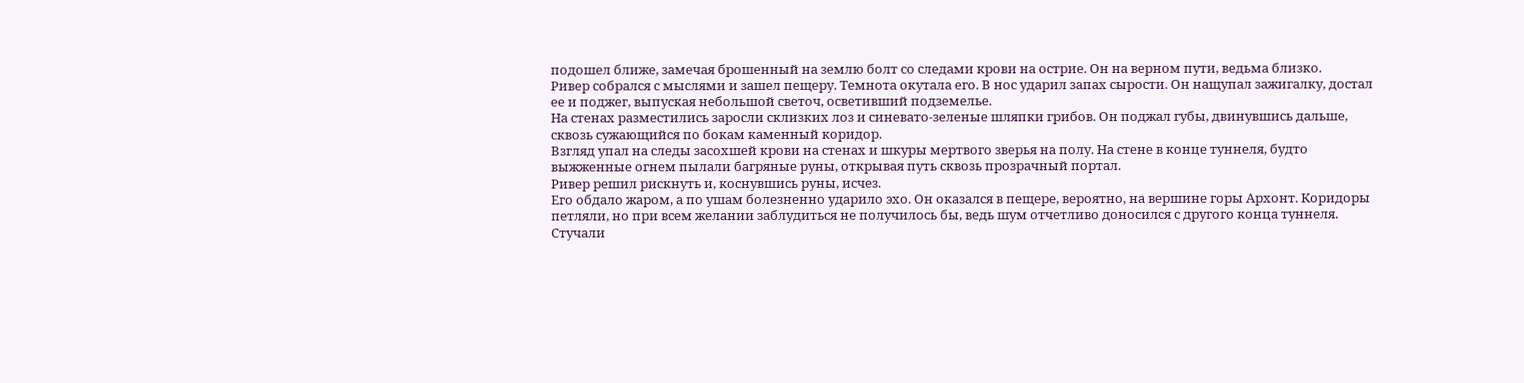подошел ближе, замечая брошенный на землю болт со следами крови на острие. Он на верном пути, ведьма близко.
Ривер собрался с мыслями и зашел пещеру. Темнота окутала его. В нос ударил запах сырости. Он нащупал зажигалку, достал ее и поджег, выпуская небольшой светоч, осветивший подземелье.
На стенах разместились заросли склизких лоз и синевато-зеленые шляпки грибов. Он поджал губы, двинувшись дальше, сквозь сужающийся по бокам каменный коридор.
Взгляд упал на следы засохшей крови на стенах и шкуры мертвого зверья на полу. На стене в конце туннеля, будто выжженные огнем пылали багряные руны, открывая путь сквозь прозрачный портал.
Ривер решил рискнуть и, коснувшись руны, исчез.
Его обдало жаром, а по ушам болезненно ударило эхо. Он оказался в пещере, вероятно, на вершине горы Архонт. Коридоры петляли, но при всем желании заблудиться не получилось бы, ведь шум отчетливо доносился с другого конца туннеля.
Стучали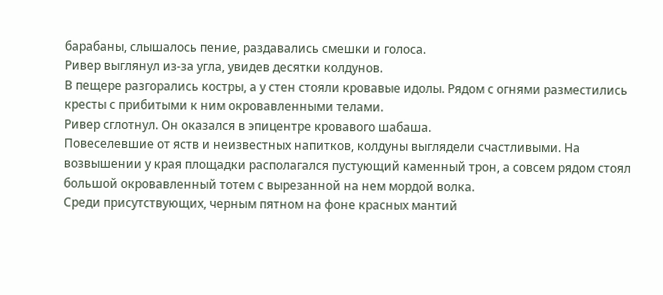барабаны, слышалось пение, раздавались смешки и голоса.
Ривер выглянул из-за угла, увидев десятки колдунов.
В пещере разгорались костры, а у стен стояли кровавые идолы. Рядом с огнями разместились кресты с прибитыми к ним окровавленными телами.
Ривер сглотнул. Он оказался в эпицентре кровавого шабаша.
Повеселевшие от яств и неизвестных напитков, колдуны выглядели счастливыми. На возвышении у края площадки располагался пустующий каменный трон, а совсем рядом стоял большой окровавленный тотем с вырезанной на нем мордой волка.
Среди присутствующих, черным пятном на фоне красных мантий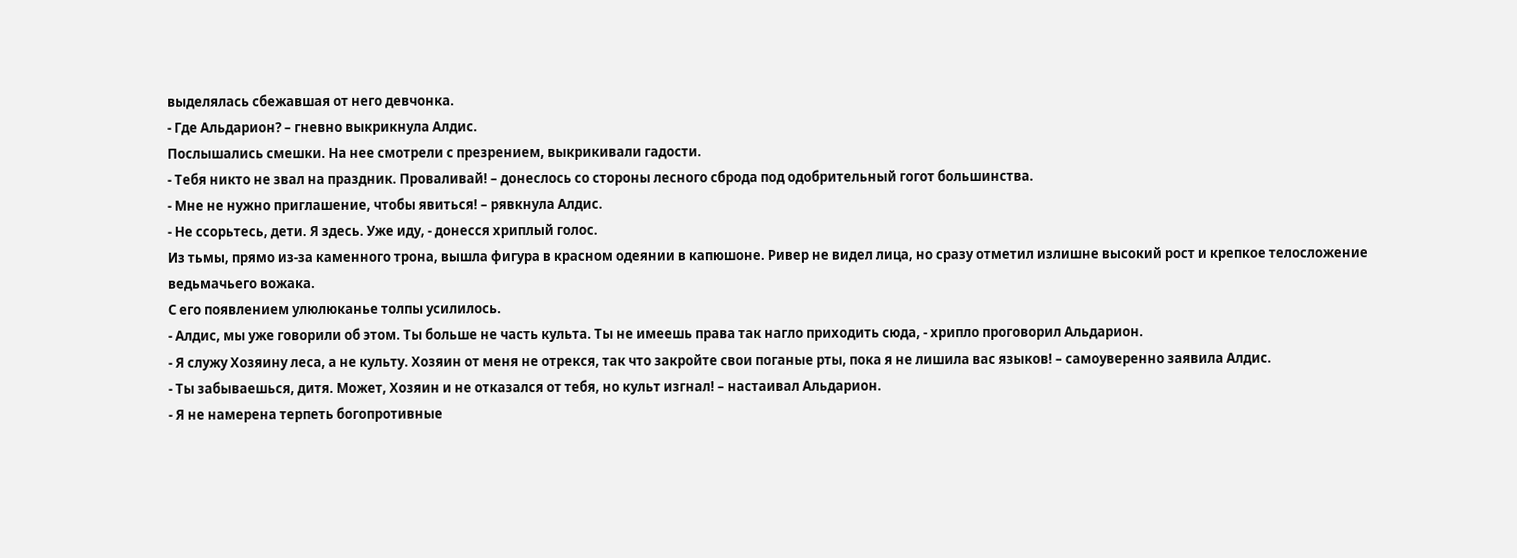выделялась сбежавшая от него девчонка.
- Где Альдарион? – гневно выкрикнула Алдис.
Послышались смешки. На нее смотрели с презрением, выкрикивали гадости.
- Тебя никто не звал на праздник. Проваливай! – донеслось со стороны лесного сброда под одобрительный гогот большинства.
- Мне не нужно приглашение, чтобы явиться! – рявкнула Алдис.
- Не ссорьтесь, дети. Я здесь. Уже иду, - донесся хриплый голос.
Из тьмы, прямо из-за каменного трона, вышла фигура в красном одеянии в капюшоне. Ривер не видел лица, но сразу отметил излишне высокий рост и крепкое телосложение ведьмачьего вожака.
С его появлением улюлюканье толпы усилилось.
- Алдис, мы уже говорили об этом. Ты больше не часть культа. Ты не имеешь права так нагло приходить сюда, - хрипло проговорил Альдарион.
- Я служу Хозяину леса, а не культу. Хозяин от меня не отрекся, так что закройте свои поганые рты, пока я не лишила вас языков! – самоуверенно заявила Алдис.
- Ты забываешься, дитя. Может, Хозяин и не отказался от тебя, но культ изгнал! – настаивал Альдарион.
- Я не намерена терпеть богопротивные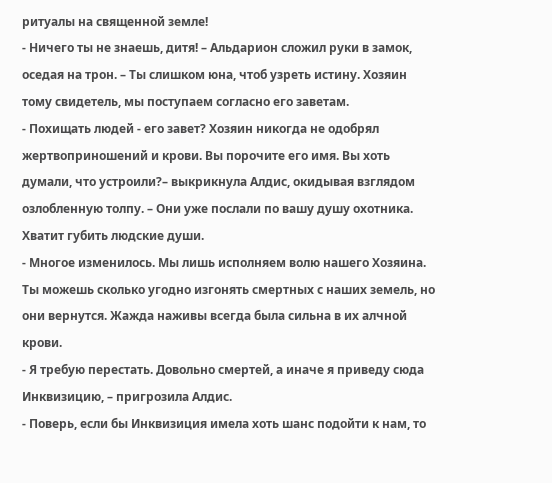ритуалы на священной земле!
- Ничего ты не знаешь, дитя! – Альдарион сложил руки в замок, оседая на трон. – Ты слишком юна, чтоб узреть истину. Хозяин тому свидетель, мы поступаем согласно его заветам.
- Похищать людей - его завет? Хозяин никогда не одобрял жертвоприношений и крови. Вы порочите его имя. Вы хоть думали, что устроили?– выкрикнула Алдис, окидывая взглядом озлобленную толпу. – Они уже послали по вашу душу охотника. Хватит губить людские души.
- Многое изменилось. Мы лишь исполняем волю нашего Хозяина. Ты можешь сколько угодно изгонять смертных с наших земель, но они вернутся. Жажда наживы всегда была сильна в их алчной крови.
- Я требую перестать. Довольно смертей, а иначе я приведу сюда Инквизицию, – пригрозила Алдис.
- Поверь, если бы Инквизиция имела хоть шанс подойти к нам, то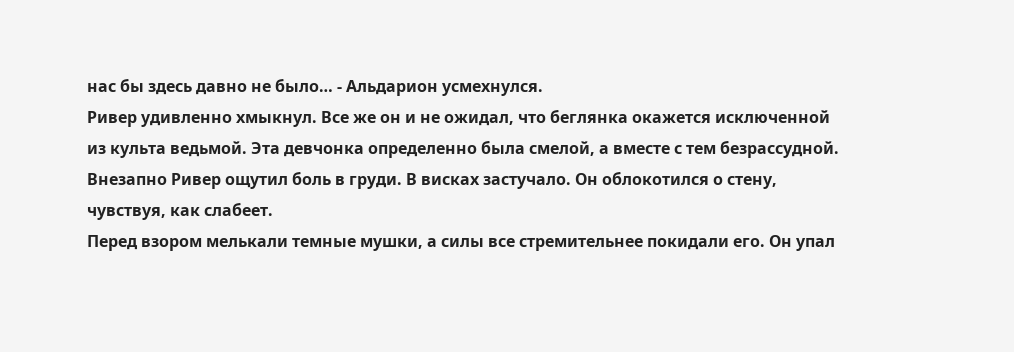нас бы здесь давно не было… - Альдарион усмехнулся.
Ривер удивленно хмыкнул. Все же он и не ожидал, что беглянка окажется исключенной из культа ведьмой. Эта девчонка определенно была смелой, а вместе с тем безрассудной.
Внезапно Ривер ощутил боль в груди. В висках застучало. Он облокотился о стену, чувствуя, как слабеет.
Перед взором мелькали темные мушки, а силы все стремительнее покидали его. Он упал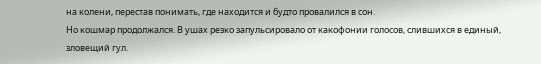на колени, перестав понимать, где находится и будто провалился в сон.
Но кошмар продолжался. В ушах резко запульсировало от какофонии голосов, слившихся в единый, зловещий гул.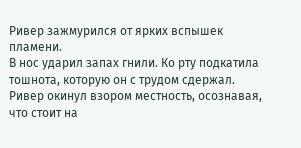Ривер зажмурился от ярких вспышек пламени.
В нос ударил запах гнили. Ко рту подкатила тошнота, которую он с трудом сдержал.
Ривер окинул взором местность, осознавая, что стоит на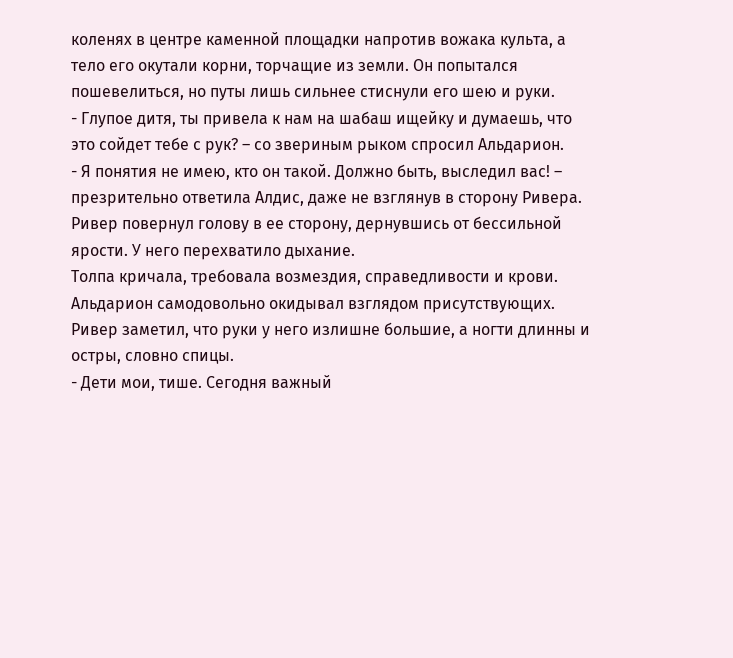коленях в центре каменной площадки напротив вожака культа, а тело его окутали корни, торчащие из земли. Он попытался пошевелиться, но путы лишь сильнее стиснули его шею и руки.
- Глупое дитя, ты привела к нам на шабаш ищейку и думаешь, что это сойдет тебе с рук? – со звериным рыком спросил Альдарион.
- Я понятия не имею, кто он такой. Должно быть, выследил вас! – презрительно ответила Алдис, даже не взглянув в сторону Ривера.
Ривер повернул голову в ее сторону, дернувшись от бессильной ярости. У него перехватило дыхание.
Толпа кричала, требовала возмездия, справедливости и крови. Альдарион самодовольно окидывал взглядом присутствующих. Ривер заметил, что руки у него излишне большие, а ногти длинны и остры, словно спицы.
- Дети мои, тише. Сегодня важный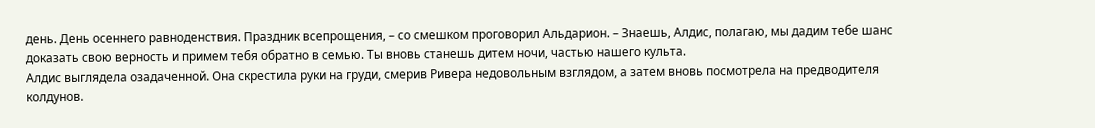день. День осеннего равноденствия. Праздник всепрощения, – со смешком проговорил Альдарион. – Знаешь, Алдис, полагаю, мы дадим тебе шанс доказать свою верность и примем тебя обратно в семью. Ты вновь станешь дитем ночи, частью нашего культа.
Алдис выглядела озадаченной. Она скрестила руки на груди, смерив Ривера недовольным взглядом, а затем вновь посмотрела на предводителя колдунов.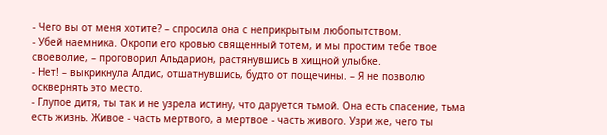- Чего вы от меня хотите? – спросила она с неприкрытым любопытством.
- Убей наемника. Окропи его кровью священный тотем, и мы простим тебе твое своеволие, – проговорил Альдарион, растянувшись в хищной улыбке.
- Нет! – выкрикнула Алдис, отшатнувшись, будто от пощечины. – Я не позволю осквернять это место.
- Глупое дитя, ты так и не узрела истину, что даруется тьмой. Она есть спасение, тьма есть жизнь. Живое - часть мертвого, а мертвое - часть живого. Узри же, чего ты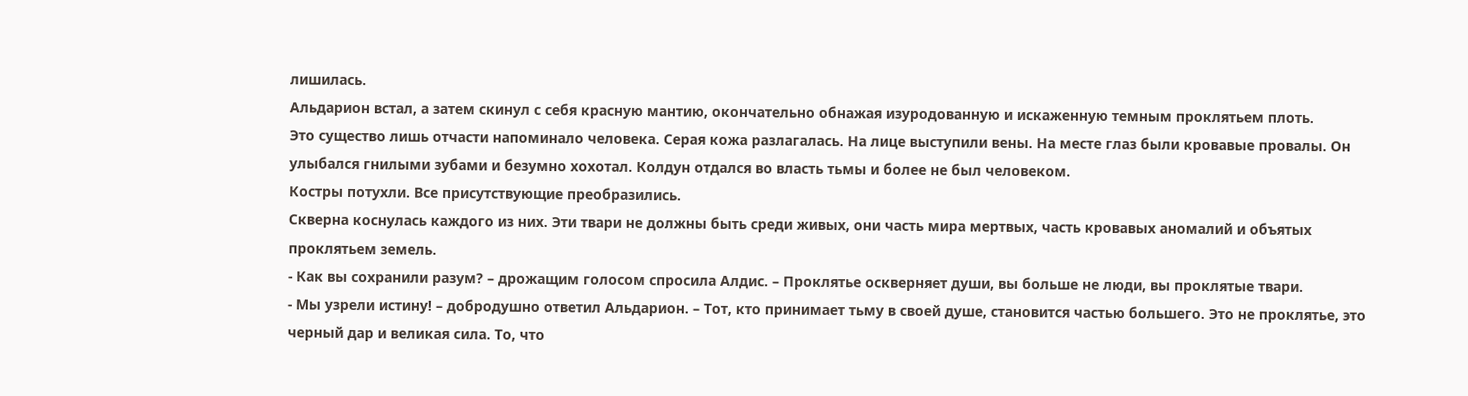лишилась.
Альдарион встал, а затем скинул с себя красную мантию, окончательно обнажая изуродованную и искаженную темным проклятьем плоть.
Это существо лишь отчасти напоминало человека. Серая кожа разлагалась. На лице выступили вены. На месте глаз были кровавые провалы. Он улыбался гнилыми зубами и безумно хохотал. Колдун отдался во власть тьмы и более не был человеком.
Костры потухли. Все присутствующие преобразились.
Скверна коснулась каждого из них. Эти твари не должны быть среди живых, они часть мира мертвых, часть кровавых аномалий и объятых проклятьем земель.
- Как вы сохранили разум? – дрожащим голосом спросила Алдис. – Проклятье оскверняет души, вы больше не люди, вы проклятые твари.
- Мы узрели истину! – добродушно ответил Альдарион. – Тот, кто принимает тьму в своей душе, становится частью большего. Это не проклятье, это черный дар и великая сила. То, что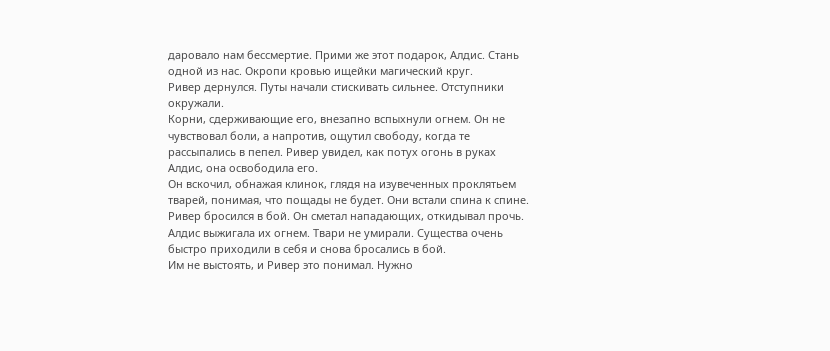даровало нам бессмертие. Прими же этот подарок, Алдис. Стань одной из нас. Окропи кровью ищейки магический круг.
Ривер дернулся. Путы начали стискивать сильнее. Отступники окружали.
Корни, сдерживающие его, внезапно вспыхнули огнем. Он не чувствовал боли, а напротив, ощутил свободу, когда те рассыпались в пепел. Ривер увидел, как потух огонь в руках Алдис, она освободила его.
Он вскочил, обнажая клинок, глядя на изувеченных проклятьем тварей, понимая, что пощады не будет. Они встали спина к спине.
Ривер бросился в бой. Он сметал нападающих, откидывал прочь. Алдис выжигала их огнем. Твари не умирали. Существа очень быстро приходили в себя и снова бросались в бой.
Им не выстоять, и Ривер это понимал. Нужно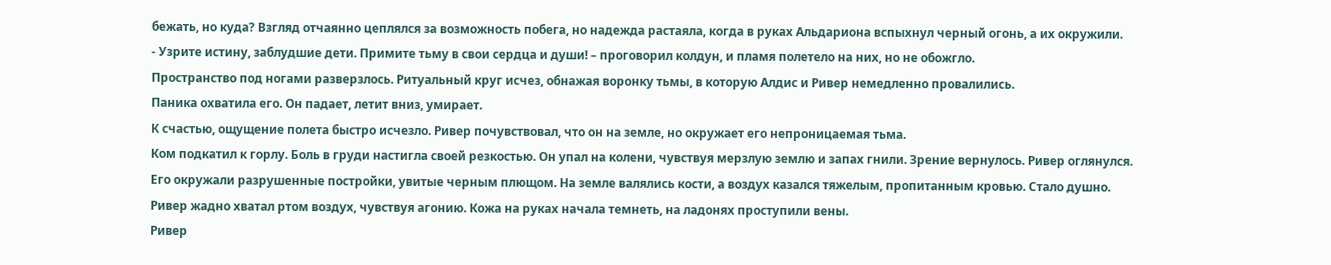бежать, но куда? Взгляд отчаянно цеплялся за возможность побега, но надежда растаяла, когда в руках Альдариона вспыхнул черный огонь, а их окружили.
- Узрите истину, заблудшие дети. Примите тьму в свои сердца и души! – проговорил колдун, и пламя полетело на них, но не обожгло.
Пространство под ногами разверзлось. Ритуальный круг исчез, обнажая воронку тьмы, в которую Алдис и Ривер немедленно провалились.
Паника охватила его. Он падает, летит вниз, умирает.
К счастью, ощущение полета быстро исчезло. Ривер почувствовал, что он на земле, но окружает его непроницаемая тьма.
Ком подкатил к горлу. Боль в груди настигла своей резкостью. Он упал на колени, чувствуя мерзлую землю и запах гнили. Зрение вернулось. Ривер оглянулся.
Его окружали разрушенные постройки, увитые черным плющом. На земле валялись кости, а воздух казался тяжелым, пропитанным кровью. Стало душно.
Ривер жадно хватал ртом воздух, чувствуя агонию. Кожа на руках начала темнеть, на ладонях проступили вены.
Ривер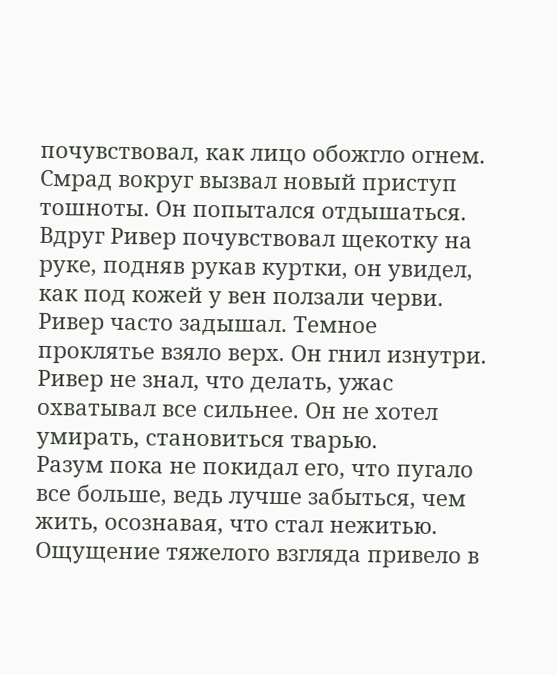почувствовал, как лицо обожгло огнем. Смрад вокруг вызвал новый приступ тошноты. Он попытался отдышаться.
Вдруг Ривер почувствовал щекотку на руке, подняв рукав куртки, он увидел, как под кожей у вен ползали черви.
Ривер часто задышал. Темное проклятье взяло верх. Он гнил изнутри. Ривер не знал, что делать, ужас охватывал все сильнее. Он не хотел умирать, становиться тварью.
Разум пока не покидал его, что пугало все больше, ведь лучше забыться, чем жить, осознавая, что стал нежитью.
Ощущение тяжелого взгляда привело в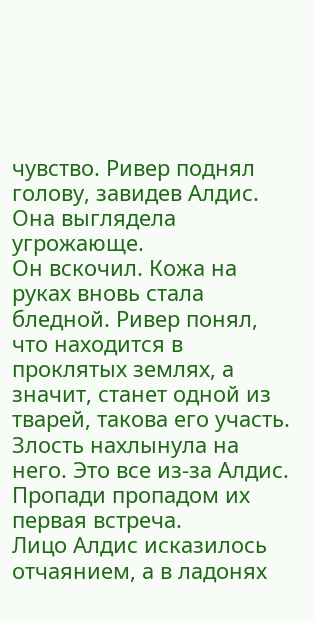чувство. Ривер поднял голову, завидев Алдис. Она выглядела угрожающе.
Он вскочил. Кожа на руках вновь стала бледной. Ривер понял, что находится в проклятых землях, а значит, станет одной из тварей, такова его участь. Злость нахлынула на него. Это все из-за Алдис.
Пропади пропадом их первая встреча.
Лицо Алдис исказилось отчаянием, а в ладонях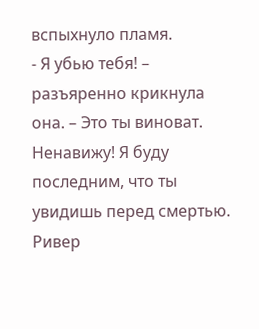вспыхнуло пламя.
- Я убью тебя! – разъяренно крикнула она. – Это ты виноват. Ненавижу! Я буду последним, что ты увидишь перед смертью.
Ривер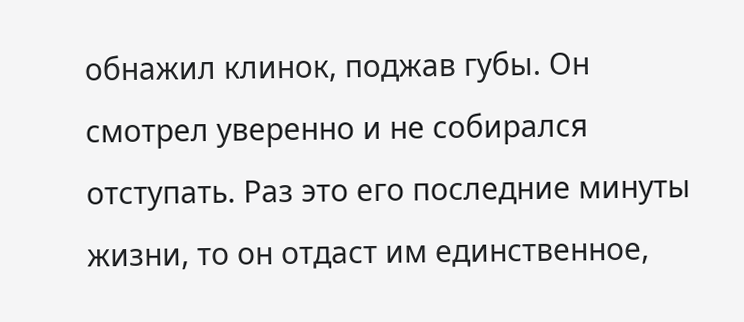обнажил клинок, поджав губы. Он смотрел уверенно и не собирался отступать. Раз это его последние минуты жизни, то он отдаст им единственное,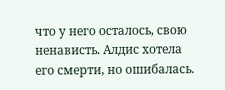что у него осталось, свою ненависть. Алдис хотела его смерти, но ошибалась.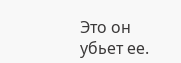Это он убьет ее.